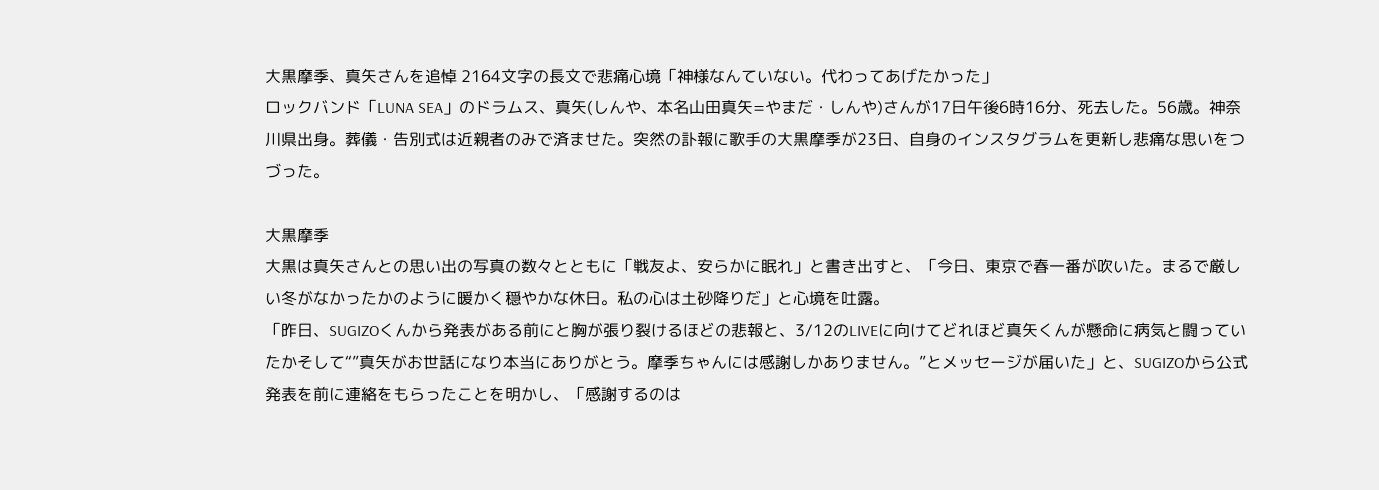大黒摩季、真矢さんを追悼 2164文字の長文で悲痛心境「神様なんていない。代わってあげたかった」
ロックバンド「LUNA SEA」のドラムス、真矢(しんや、本名山田真矢=やまだ・しんや)さんが17日午後6時16分、死去した。56歳。神奈川県出身。葬儀・告別式は近親者のみで済ませた。突然の訃報に歌手の大黒摩季が23日、自身のインスタグラムを更新し悲痛な思いをつづった。

大黒摩季
大黒は真矢さんとの思い出の写真の数々とともに「戦友よ、安らかに眠れ」と書き出すと、「今日、東京で春一番が吹いた。まるで厳しい冬がなかったかのように暖かく穏やかな休日。私の心は土砂降りだ」と心境を吐露。
「昨日、SUGIZOくんから発表がある前にと胸が張り裂けるほどの悲報と、3/12のLIVEに向けてどれほど真矢くんが懸命に病気と闘っていたかそして“”真矢がお世話になり本当にありがとう。摩季ちゃんには感謝しかありません。”とメッセージが届いた」と、SUGIZOから公式発表を前に連絡をもらったことを明かし、「感謝するのは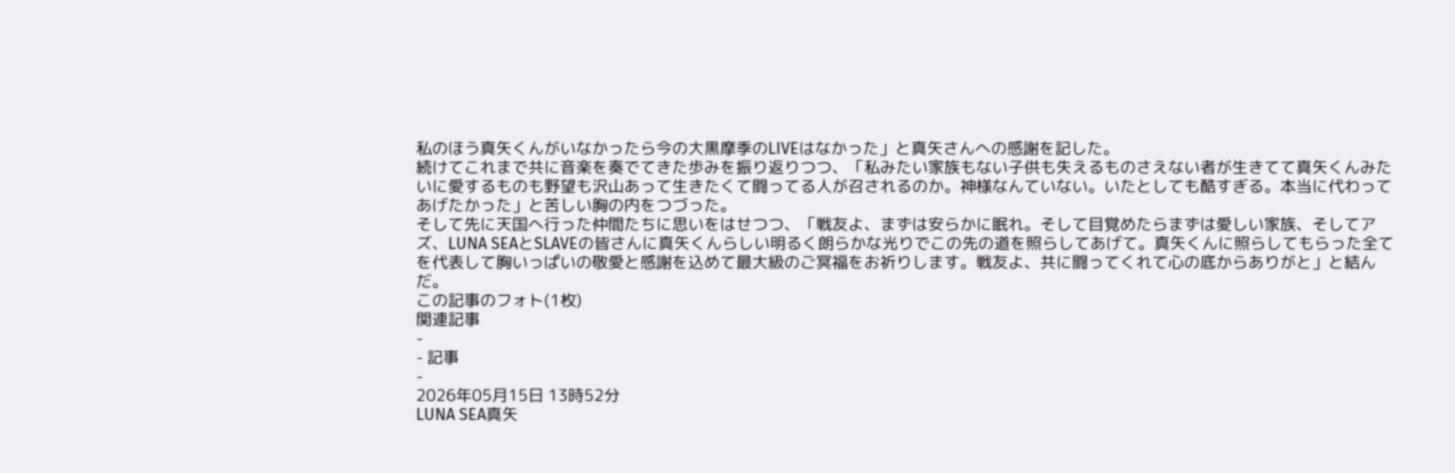私のほう真矢くんがいなかったら今の大黒摩季のLIVEはなかった」と真矢さんへの感謝を記した。
続けてこれまで共に音楽を奏でてきた歩みを振り返りつつ、「私みたい家族もない子供も失えるものさえない者が生きてて真矢くんみたいに愛するものも野望も沢山あって生きたくて闘ってる人が召されるのか。神様なんていない。いたとしても酷すぎる。本当に代わってあげたかった」と苦しい胸の内をつづった。
そして先に天国へ行った仲間たちに思いをはせつつ、「戦友よ、まずは安らかに眠れ。そして目覚めたらまずは愛しい家族、そしてアズ、LUNA SEAとSLAVEの皆さんに真矢くんらしい明るく朗らかな光りでこの先の道を照らしてあげて。真矢くんに照らしてもらった全てを代表して胸いっぱいの敬愛と感謝を込めて最大級のご冥福をお祈りします。戦友よ、共に闘ってくれて心の底からありがと」と結んだ。
この記事のフォト(1枚)
関連記事
-
- 記事
-
2026年05月15日 13時52分
LUNA SEA真矢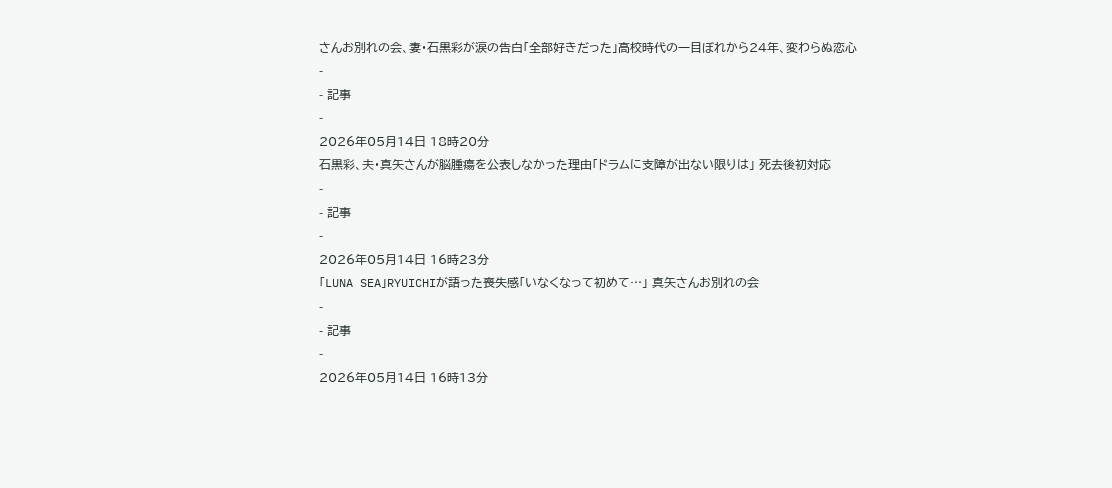さんお別れの会、妻・石黒彩が涙の告白「全部好きだった」高校時代の一目ぼれから24年、変わらぬ恋心
-
- 記事
-
2026年05月14日 18時20分
石黒彩、夫・真矢さんが脳腫瘍を公表しなかった理由「ドラムに支障が出ない限りは」 死去後初対応
-
- 記事
-
2026年05月14日 16時23分
「LUNA SEA」RYUICHIが語った喪失感「いなくなって初めて…」 真矢さんお別れの会
-
- 記事
-
2026年05月14日 16時13分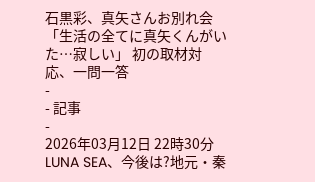石黒彩、真矢さんお別れ会「生活の全てに真矢くんがいた…寂しい」 初の取材対応、一問一答
-
- 記事
-
2026年03月12日 22時30分
LUNA SEA、今後は?地元・秦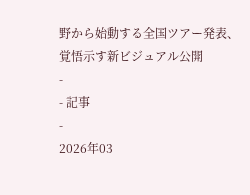野から始動する全国ツアー発表、覚悟示す新ビジュアル公開
-
- 記事
-
2026年03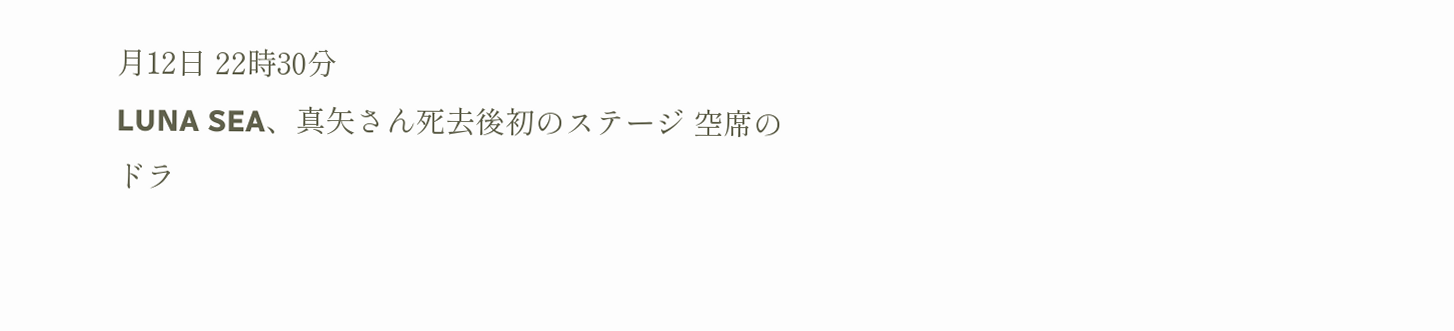月12日 22時30分
LUNA SEA、真矢さん死去後初のステージ 空席のドラ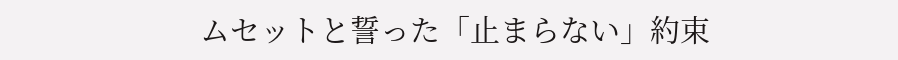ムセットと誓った「止まらない」約束